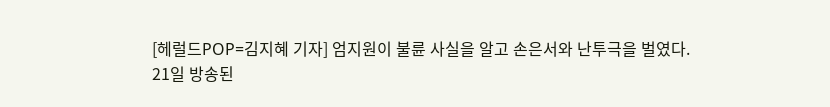[헤럴드POP=김지혜 기자] 엄지원이 불륜 사실을 알고 손은서와 난투극을 벌였다.
21일 방송된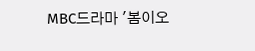MBC드라마 '봄이오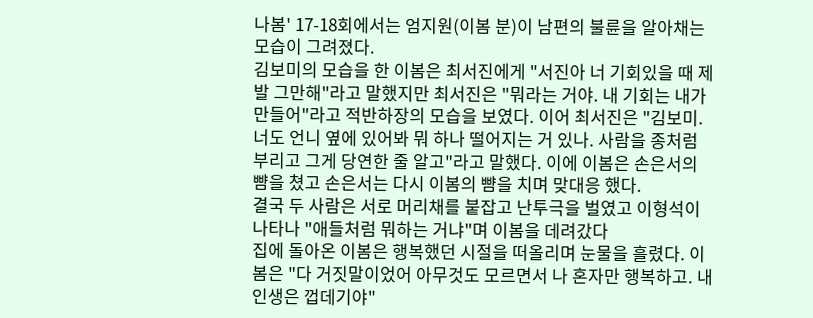나봄' 17-18회에서는 엄지원(이봄 분)이 남편의 불륜을 알아채는 모습이 그려졌다.
김보미의 모습을 한 이봄은 최서진에게 "서진아 너 기회있을 때 제발 그만해"라고 말했지만 최서진은 "뭐라는 거야. 내 기회는 내가 만들어"라고 적반하장의 모습을 보였다. 이어 최서진은 "김보미. 너도 언니 옆에 있어봐 뭐 하나 떨어지는 거 있나. 사람을 종처럼 부리고 그게 당연한 줄 알고"라고 말했다. 이에 이봄은 손은서의 뺨을 쳤고 손은서는 다시 이봄의 뺨을 치며 맞대응 했다.
결국 두 사람은 서로 머리채를 붙잡고 난투극을 벌였고 이형석이 나타나 "애들처럼 뭐하는 거냐"며 이봄을 데려갔다
집에 돌아온 이봄은 행복했던 시절을 떠올리며 눈물을 흘렸다. 이봄은 "다 거짓말이었어 아무것도 모르면서 나 혼자만 행복하고. 내 인생은 껍데기야"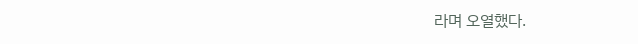라며 오열했다.